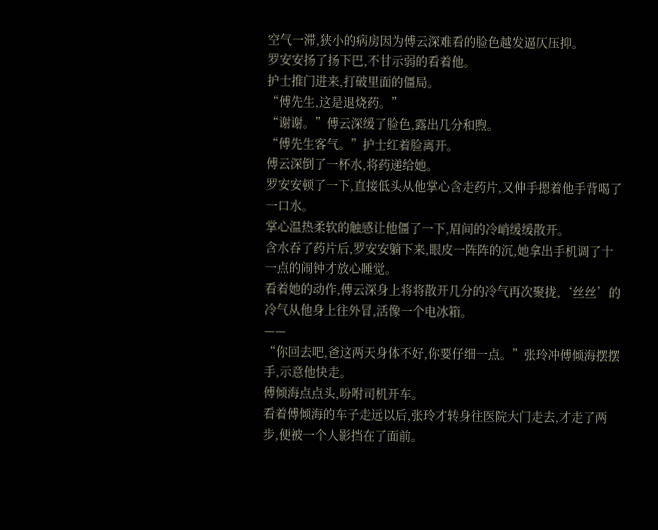空气一滞,狭小的病房因为傅云深难看的脸色越发逼仄压抑。
罗安安扬了扬下巴,不甘示弱的看着他。
护士推门进来,打破里面的僵局。
“傅先生,这是退烧药。”
“谢谢。”傅云深缓了脸色,露出几分和煦。
“傅先生客气。”护士红着脸离开。
傅云深倒了一杯水,将药递给她。
罗安安顿了一下,直接低头从他掌心含走药片,又伸手摁着他手背喝了一口水。
掌心温热柔软的触感让他僵了一下,眉间的冷峭缓缓散开。
含水吞了药片后,罗安安躺下来,眼皮一阵阵的沉,她拿出手机调了十一点的闹钟才放心睡觉。
看着她的动作,傅云深身上将将散开几分的冷气再次聚拢,‘丝丝’的冷气从他身上往外冒,活像一个电冰箱。
——
“你回去吧,爸这两天身体不好,你要仔细一点。”张玲冲傅倾海摆摆手,示意他快走。
傅倾海点点头,吩咐司机开车。
看着傅倾海的车子走远以后,张玲才转身往医院大门走去,才走了两步,便被一个人影挡在了面前。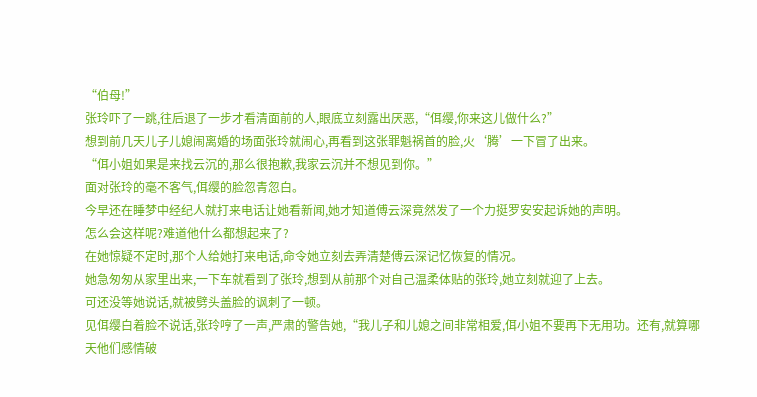“伯母!”
张玲吓了一跳,往后退了一步才看清面前的人,眼底立刻露出厌恶,“佴缨,你来这儿做什么?”
想到前几天儿子儿媳闹离婚的场面张玲就闹心,再看到这张罪魁祸首的脸,火‘腾’一下冒了出来。
“佴小姐如果是来找云沉的,那么很抱歉,我家云沉并不想见到你。”
面对张玲的毫不客气,佴缨的脸忽青忽白。
今早还在睡梦中经纪人就打来电话让她看新闻,她才知道傅云深竟然发了一个力挺罗安安起诉她的声明。
怎么会这样呢?难道他什么都想起来了?
在她惊疑不定时,那个人给她打来电话,命令她立刻去弄清楚傅云深记忆恢复的情况。
她急匆匆从家里出来,一下车就看到了张玲,想到从前那个对自己温柔体贴的张玲,她立刻就迎了上去。
可还没等她说话,就被劈头盖脸的讽刺了一顿。
见佴缨白着脸不说话,张玲哼了一声,严肃的警告她,“我儿子和儿媳之间非常相爱,佴小姐不要再下无用功。还有,就算哪天他们感情破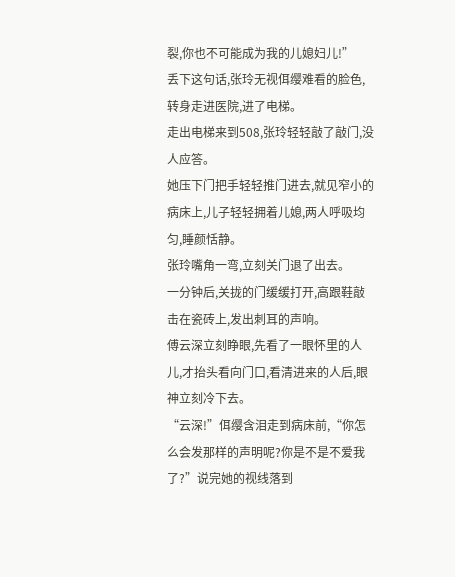裂,你也不可能成为我的儿媳妇儿!”
丢下这句话,张玲无视佴缨难看的脸色,转身走进医院,进了电梯。
走出电梯来到508,张玲轻轻敲了敲门,没人应答。
她压下门把手轻轻推门进去,就见窄小的病床上,儿子轻轻拥着儿媳,两人呼吸均匀,睡颜恬静。
张玲嘴角一弯,立刻关门退了出去。
一分钟后,关拢的门缓缓打开,高跟鞋敲击在瓷砖上,发出刺耳的声响。
傅云深立刻睁眼,先看了一眼怀里的人儿,才抬头看向门口,看清进来的人后,眼神立刻冷下去。
“云深!”佴缨含泪走到病床前,“你怎么会发那样的声明呢?你是不是不爱我了?”说完她的视线落到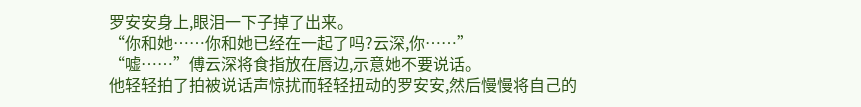罗安安身上,眼泪一下子掉了出来。
“你和她……你和她已经在一起了吗?云深,你……”
“嘘……”傅云深将食指放在唇边,示意她不要说话。
他轻轻拍了拍被说话声惊扰而轻轻扭动的罗安安,然后慢慢将自己的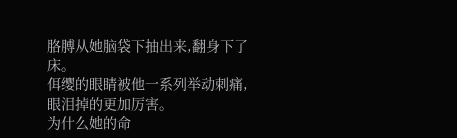胳膊从她脑袋下抽出来,翻身下了床。
佴缨的眼睛被他一系列举动刺痛,眼泪掉的更加厉害。
为什么她的命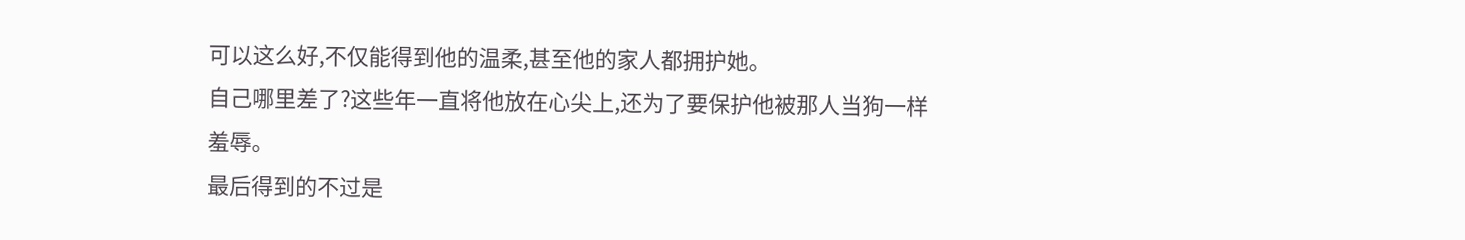可以这么好,不仅能得到他的温柔,甚至他的家人都拥护她。
自己哪里差了?这些年一直将他放在心尖上,还为了要保护他被那人当狗一样羞辱。
最后得到的不过是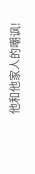他和他家人的嘲讽!